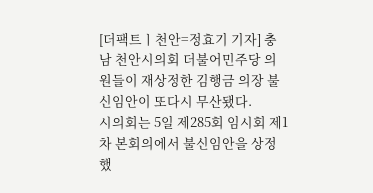[더팩트ㅣ천안=정효기 기자] 충남 천안시의회 더불어민주당 의원들이 재상정한 김행금 의장 불신임안이 또다시 무산됐다.
시의회는 5일 제285회 임시회 제1차 본회의에서 불신임안을 상정했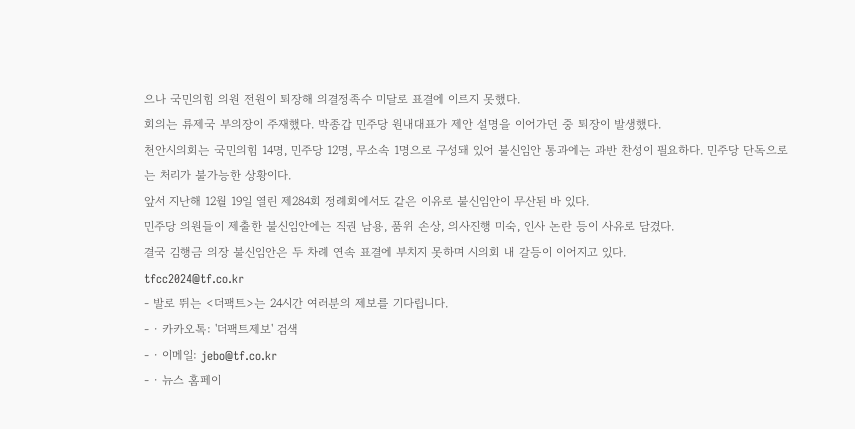으나 국민의힘 의원 전원이 퇴장해 의결정족수 미달로 표결에 이르지 못했다.
회의는 류제국 부의장이 주재했다. 박종갑 민주당 원내대표가 제안 설명을 이어가던 중 퇴장이 발생했다.
천안시의회는 국민의힘 14명, 민주당 12명, 무소속 1명으로 구성돼 있어 불신임안 통과에는 과반 찬성이 필요하다. 민주당 단독으로는 처리가 불가능한 상황이다.
앞서 지난해 12월 19일 열린 제284회 정례회에서도 같은 이유로 불신임안이 무산된 바 있다.
민주당 의원들이 제출한 불신임안에는 직권 남용, 품위 손상, 의사진행 미숙, 인사 논란 등이 사유로 담겼다.
결국 김행금 의장 불신임안은 두 차례 연속 표결에 부치지 못하며 시의회 내 갈등이 이어지고 있다.
tfcc2024@tf.co.kr
- 발로 뛰는 <더팩트>는 24시간 여러분의 제보를 기다립니다.
- · 카카오톡: '더팩트제보' 검색
- · 이메일: jebo@tf.co.kr
- · 뉴스 홈페이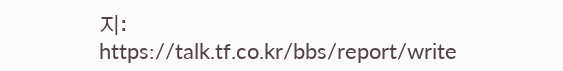지: https://talk.tf.co.kr/bbs/report/write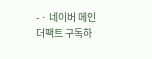- · 네이버 메인 더팩트 구독하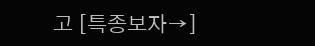고 [특종보자→]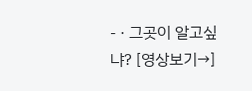- · 그곳이 알고싶냐? [영상보기→]